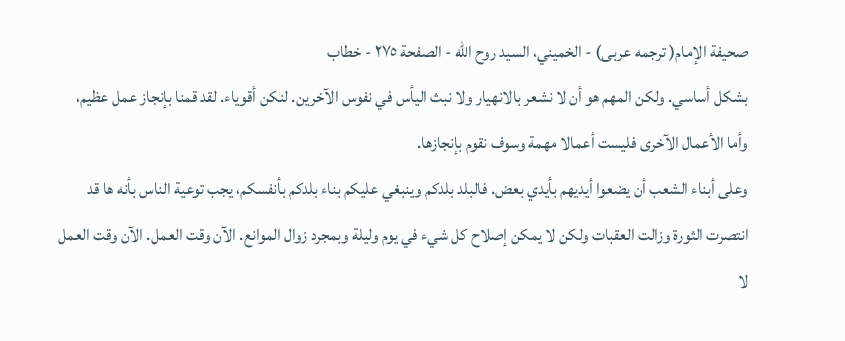صحيفة الإمام( ترجمه عربى) - الخميني، السيد روح الله - الصفحة ٢٧٥ - خطاب
بشكل أساسي. ولكن المهم هو أن لا نشعر بالانهيار ولا نبث اليأس في نفوس الآخرين. لنكن أقوياء. لقد قمنا بإنجاز عمل عظيم، وأما الأعمال الآخرى فليست أعمالا مهمة وسوف نقوم بإنجازها.
وعلى أبناء الشعب أن يضعوا أيديهم بأيدي بعض. فالبلد بلدكم وينبغي عليكم بناء بلدكم بأنفسكم، يجب توعية الناس بأنه ها قد انتصرت الثورة وزالت العقبات ولكن لا يمكن إصلاح كل شيء في يوم وليلة وبمجرد زوال الموانع. الآن وقت العمل. الآن وقت العمل لا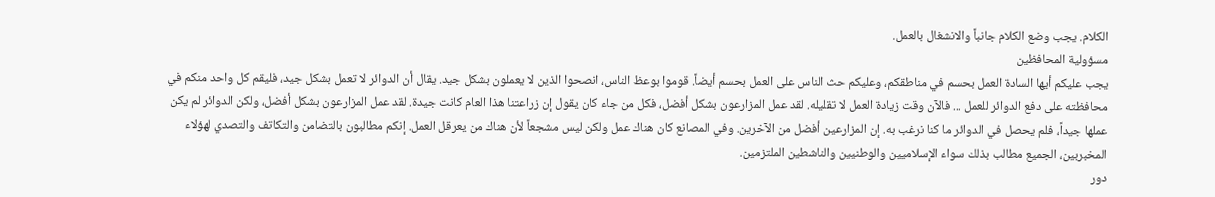الكلام. يجب وضع الكلام جانباً والانشغال بالعمل.
مسؤولية المحافظين
يجب عليكم أيها السادة العمل بحسم في مناطقكم، وعليكم حث الناس على العمل بحسم أيضاً. قوموا بوعظ الناس، انصحوا الذين لا يعملون بشكل جيد. يقال أن الدوائر لا تعمل بشكل جيد، فليقم كل واحد منكم في محافظته على دفع الدوائر للعمل ... فالآن وقت زيادة العمل لا تقليله. لقد عمل المزارعون بشكل أفضل، فكل من جاء كان يقول إن زراعتنا هذا العام كانت جيدة. لقد عمل المزارعون بشكل أفضل، ولكن الدوائر لم يكن عملها جيداً، فلم يحصل في الدوائر ما كنا نرغب به. إن المزارعين أفضل من الآخرين. وفي المصانع كان هناك عمل ولكن ليس مشجعاً لأن هناك من يعرقل العمل. إنكم مطالبون بالتضامن والتكاتف والتصدي لهؤلاء المخبربين، الجميع مطالب بذلك سواء الإسلاميين والوطنيين والناشطين الملتزمين.
دور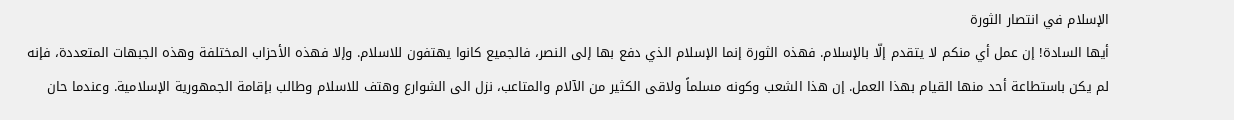الإسلام في انتصار الثورة
أيها السادة! إن عمل أي منكم لا يتقدم إلّا بالإسلام. فهذه الثورة إنما الإسلام الذي دفع بها إلى النصر، فالجميع كانوا يهتفون للاسلام. وإلا فهذه الأحزاب المختلفة وهذه الجبهات المتعددة، فإنه لم يكن باستطاعة أحد منها القيام بهذا العمل. إن هذا الشعب وكونه مسلماً ولاقى الكثير من الآلام والمتاعب، نزل الى الشوارع وهتف للاسلام وطالب بإقامة الجمهورية الإسلامية. وعندما حان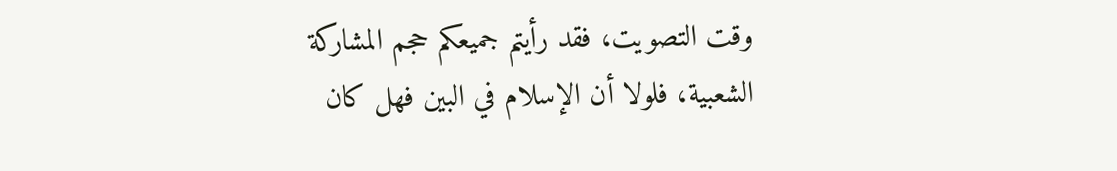وقت التصويت، فقد رأيتم جميعكم حجم المشاركة الشعبية، فلولا أن الإسلام في البين فهل كان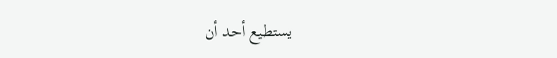يستطيع أحد أن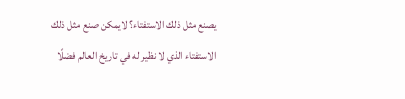يصنع مثل ذلك الاستفتاء؟ لايمكن صنع مثل ذلك الاستفتاء الذي لا نظير له في تاريخ العالم فضلًا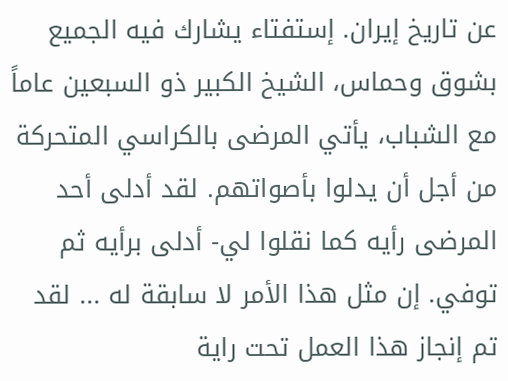عن تاريخ إيران. إستفتاء يشارك فيه الجميع بشوق وحماس، الشيخ الكبير ذو السبعين عاماً مع الشباب، يأتي المرضى بالكراسي المتحركة من أجل أن يدلوا بأصواتهم. لقد أدلى أحد المرضى رأيه كما نقلوا لي- أدلى برأيه ثم توفي. إن مثل هذا الأمر لا سابقة له ... لقد تم إنجاز هذا العمل تحت راية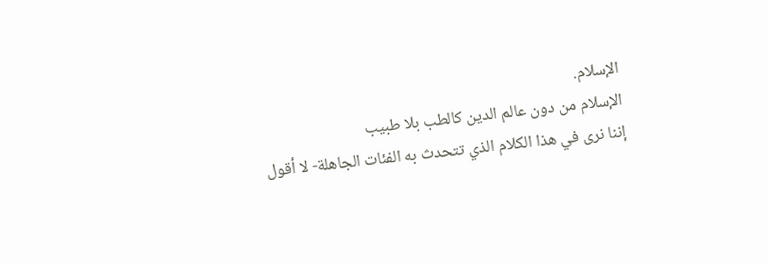الإسلام.
الإسلام من دون عالم الدين كالطب بلا طبيب
إننا نرى في هذا الكلام الذي تتحدث به الفئات الجاهلة- لا أقول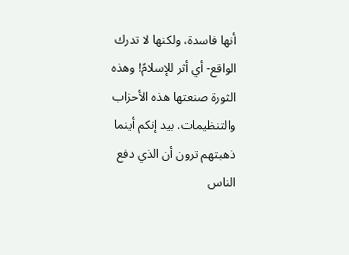أنها فاسدة، ولكنها لا تدرك الواقع- أي أثر للإسلامً! وهذه الثورة صنعتها هذه الأحزاب والتنظيمات. بيد إنكم أينما ذهبتهم ترون أن الذي دفع الناس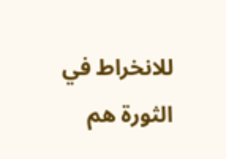للانخراط في الثورة هم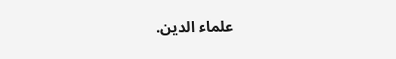علماء الدين.